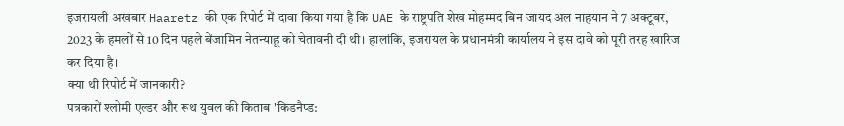इजरायली अखबार Haaretz की एक रिपोर्ट में दावा किया गया है कि UAE के राष्ट्रपति शेख मोहम्मद बिन जायद अल नाहयान ने 7 अक्टूबर, 2023 के हमलों से 10 दिन पहले बेंजामिन नेतन्याहू को चेतावनी दी थी। हालांकि, इजरायल के प्रधानमंत्री कार्यालय ने इस दावे को पूरी तरह खारिज कर दिया है।
क्या थी रिपोर्ट में जानकारी?
पत्रकारों श्लोमी एल्डर और रूथ युवल की किताब 'किडनैप्ड: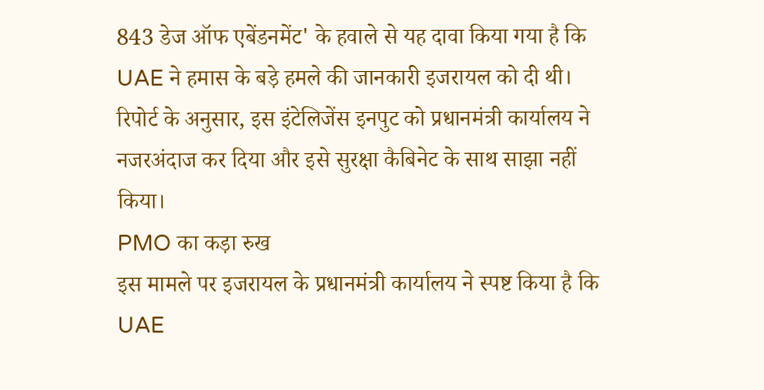843 डेज ऑफ एबेंडनमेंट' के हवाले से यह दावा किया गया है कि UAE ने हमास के बड़े हमले की जानकारी इजरायल को दी थी। रिपोर्ट के अनुसार, इस इंटेलिजेंस इनपुट को प्रधानमंत्री कार्यालय ने नजरअंदाज कर दिया और इसे सुरक्षा कैबिनेट के साथ साझा नहीं किया।
PMO का कड़ा रुख
इस मामले पर इजरायल के प्रधानमंत्री कार्यालय ने स्पष्ट किया है कि UAE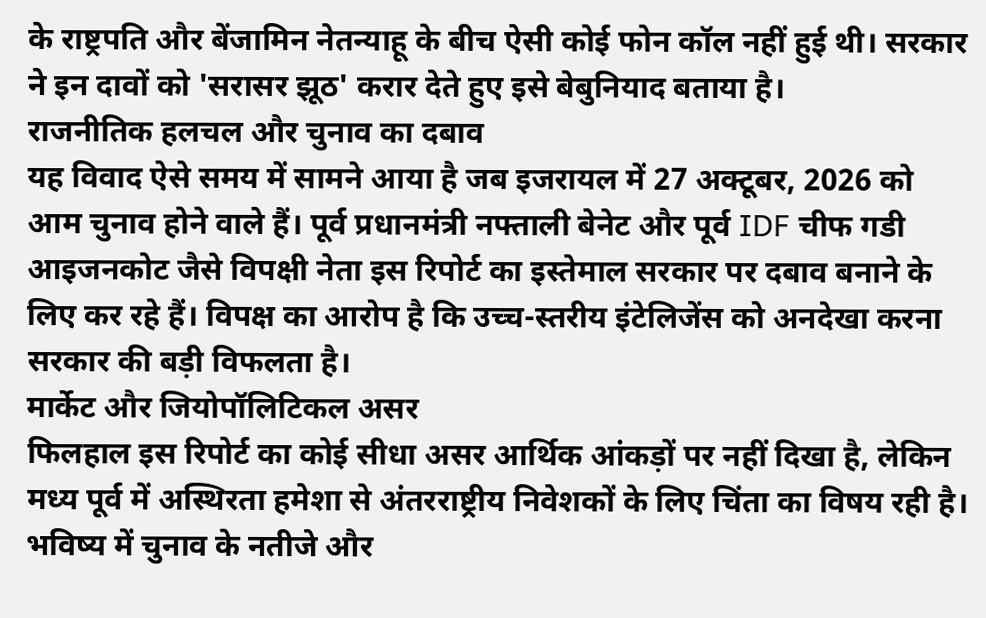के राष्ट्रपति और बेंजामिन नेतन्याहू के बीच ऐसी कोई फोन कॉल नहीं हुई थी। सरकार ने इन दावों को 'सरासर झूठ' करार देते हुए इसे बेबुनियाद बताया है।
राजनीतिक हलचल और चुनाव का दबाव
यह विवाद ऐसे समय में सामने आया है जब इजरायल में 27 अक्टूबर, 2026 को आम चुनाव होने वाले हैं। पूर्व प्रधानमंत्री नफ्ताली बेनेट और पूर्व IDF चीफ गडी आइजनकोट जैसे विपक्षी नेता इस रिपोर्ट का इस्तेमाल सरकार पर दबाव बनाने के लिए कर रहे हैं। विपक्ष का आरोप है कि उच्च-स्तरीय इंटेलिजेंस को अनदेखा करना सरकार की बड़ी विफलता है।
मार्केट और जियोपॉलिटिकल असर
फिलहाल इस रिपोर्ट का कोई सीधा असर आर्थिक आंकड़ों पर नहीं दिखा है, लेकिन मध्य पूर्व में अस्थिरता हमेशा से अंतरराष्ट्रीय निवेशकों के लिए चिंता का विषय रही है। भविष्य में चुनाव के नतीजे और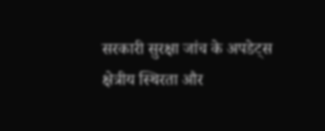सरकारी सुरक्षा जांच के अपडेट्स क्षेत्रीय स्थिरता और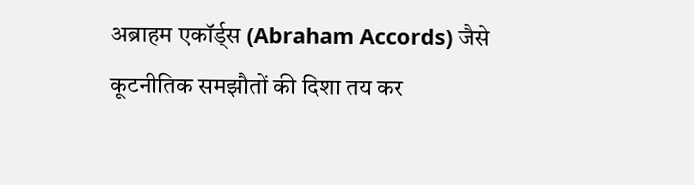अब्राहम एकॉर्ड्स (Abraham Accords) जैसे कूटनीतिक समझौतों की दिशा तय कर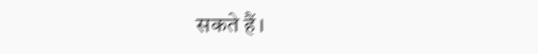सकते हैं।